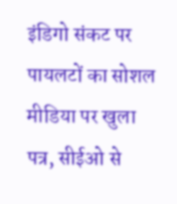इंडिगो संकट पर पायलटों का सोशल मीडिया पर खुला पत्र, सीईओ से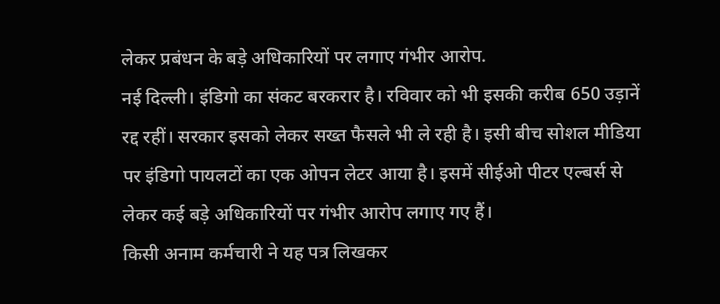लेकर प्रबंधन के बड़े अधिकारियों पर लगाए गंभीर आरोप.
नई दिल्ली। इंडिगो का संकट बरकरार है। रविवार को भी इसकी करीब 650 उड़ानें रद्द रहीं। सरकार इसको लेकर सख्त फैसले भी ले रही है। इसी बीच सोशल मीडिया पर इंडिगो पायलटों का एक ओपन लेटर आया है। इसमें सीईओ पीटर एल्बर्स से लेकर कई बड़े अधिकारियों पर गंभीर आरोप लगाए गए हैं।
किसी अनाम कर्मचारी ने यह पत्र लिखकर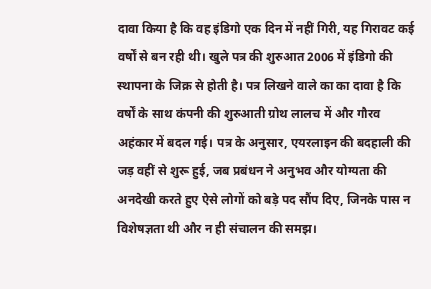दावा किया है कि वह इंडिगो एक दिन में नहीं गिरी, यह गिरावट कई वर्षों से बन रही थी। खुले पत्र की शुरुआत 2006 में इंडिगो की स्थापना के जिक्र से होती है। पत्र लिखने वाले का का दावा है कि वर्षों के साथ कंपनी की शुरुआती ग्रोथ लालच में और गौरव अहंकार में बदल गई। पत्र के अनुसार, एयरलाइन की बदहाली की जड़ वहीं से शुरू हुई, जब प्रबंधन ने अनुभव और योग्यता की अनदेखी करते हुए ऐसे लोगों को बड़े पद सौंप दिए, जिनके पास न विशेषज्ञता थी और न ही संचालन की समझ।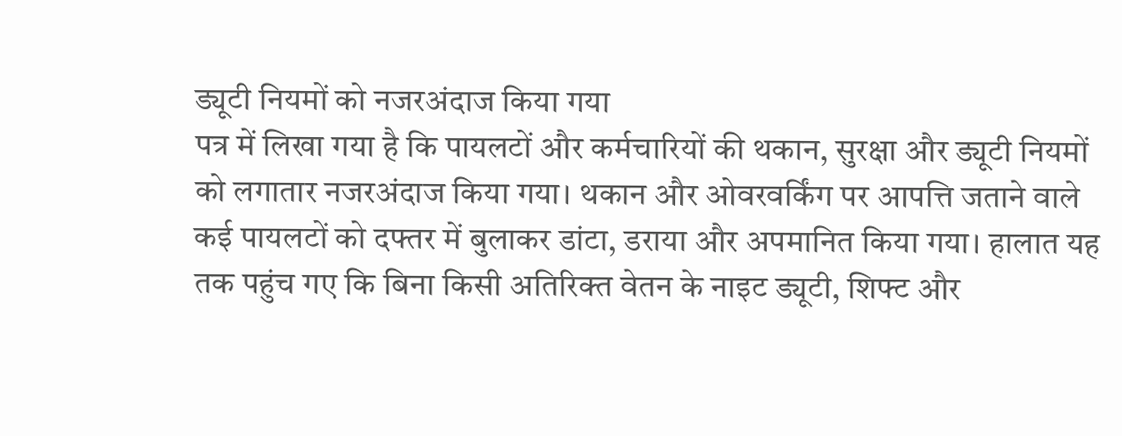ड्यूटी नियमों को नजरअंदाज किया गया
पत्र में लिखा गया है कि पायलटों और कर्मचारियों की थकान, सुरक्षा और ड्यूटी नियमों को लगातार नजरअंदाज किया गया। थकान और ओवरवर्किंग पर आपत्ति जताने वाले कई पायलटों को दफ्तर में बुलाकर डांटा, डराया और अपमानित किया गया। हालात यह तक पहुंच गए कि बिना किसी अतिरिक्त वेतन के नाइट ड्यूटी, शिफ्ट और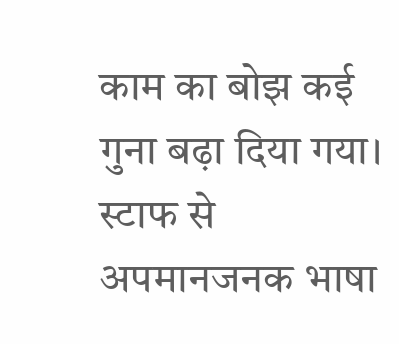काम का बोझ कई गुना बढ़ा दिया गया। स्टाफ से अपमानजनक भाषा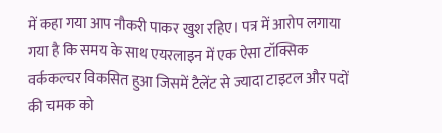में कहा गया आप नौकरी पाकर खुश रहिए। पत्र में आरोप लगाया गया है कि समय के साथ एयरलाइन में एक ऐसा टॉक्सिक वर्ककल्चर विकसित हुआ जिसमें टैलेंट से ज्यादा टाइटल और पदों की चमक को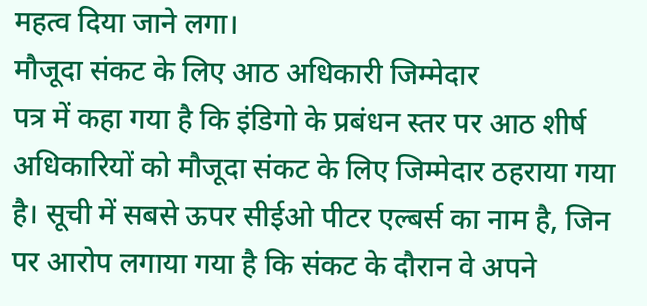महत्व दिया जाने लगा।
मौजूदा संकट के लिए आठ अधिकारी जिम्मेदार
पत्र में कहा गया है कि इंडिगो के प्रबंधन स्तर पर आठ शीर्ष अधिकारियों को मौजूदा संकट के लिए जिम्मेदार ठहराया गया है। सूची में सबसे ऊपर सीईओ पीटर एल्बर्स का नाम है, जिन पर आरोप लगाया गया है कि संकट के दौरान वे अपने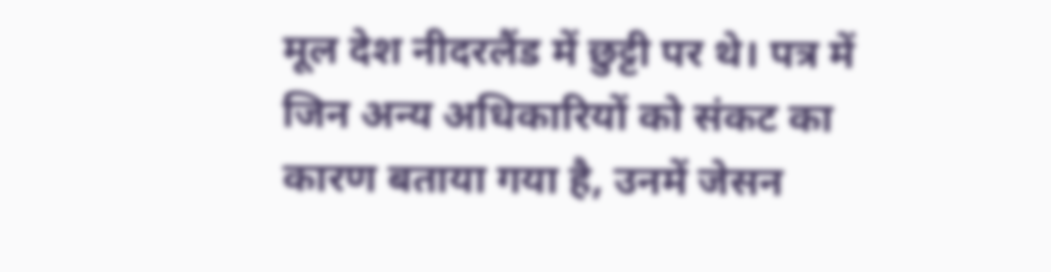मूल देश नीदरलैंड में छुट्टी पर थे। पत्र में जिन अन्य अधिकारियों को संकट का कारण बताया गया है, उनमें जेसन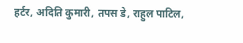हर्टर, अदिति कुमारी, तपस डे, राहुल पाटिल,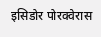इसिडोर पोरक्वेरास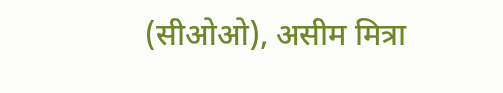(सीओओ), असीम मित्रा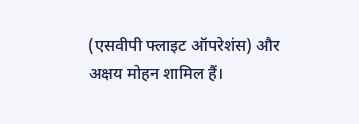(एसवीपी फ्लाइट ऑपरेशंस) और अक्षय मोहन शामिल हैं।